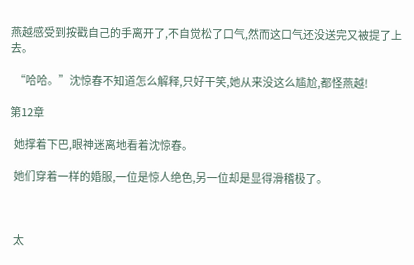燕越感受到按戳自己的手离开了,不自觉松了口气,然而这口气还没送完又被提了上去。

  “哈哈。”沈惊春不知道怎么解释,只好干笑,她从来没这么尴尬,都怪燕越!

第12章

  她撑着下巴,眼神迷离地看着沈惊春。

  她们穿着一样的婚服,一位是惊人绝色,另一位却是显得滑稽极了。



  太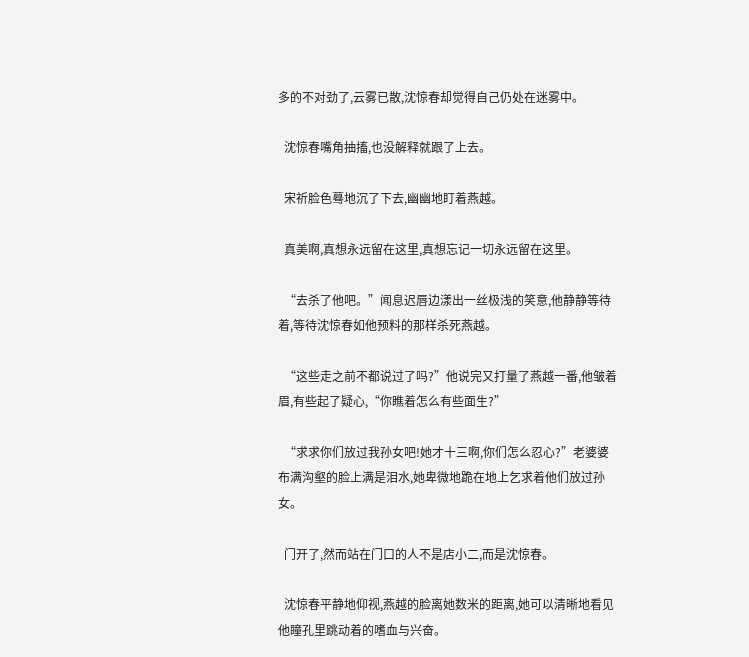多的不对劲了,云雾已散,沈惊春却觉得自己仍处在迷雾中。

  沈惊春嘴角抽搐,也没解释就跟了上去。

  宋祈脸色蓦地沉了下去,幽幽地盯着燕越。

  真美啊,真想永远留在这里,真想忘记一切永远留在这里。

  “去杀了他吧。”闻息迟唇边漾出一丝极浅的笑意,他静静等待着,等待沈惊春如他预料的那样杀死燕越。

  “这些走之前不都说过了吗?”他说完又打量了燕越一番,他皱着眉,有些起了疑心,“你瞧着怎么有些面生?”

  “求求你们放过我孙女吧!她才十三啊,你们怎么忍心?”老婆婆布满沟壑的脸上满是泪水,她卑微地跪在地上乞求着他们放过孙女。

  门开了,然而站在门口的人不是店小二,而是沈惊春。

  沈惊春平静地仰视,燕越的脸离她数米的距离,她可以清晰地看见他瞳孔里跳动着的嗜血与兴奋。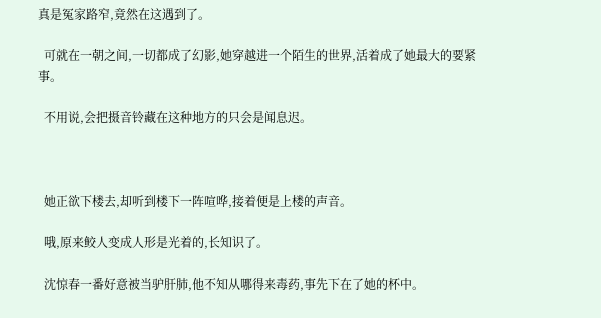真是冤家路窄,竟然在这遇到了。

  可就在一朝之间,一切都成了幻影,她穿越进一个陌生的世界,活着成了她最大的要紧事。

  不用说,会把摄音铃藏在这种地方的只会是闻息迟。



  她正欲下楼去,却听到楼下一阵喧哗,接着便是上楼的声音。

  哦,原来鲛人变成人形是光着的,长知识了。

  沈惊春一番好意被当驴肝肺,他不知从哪得来毒药,事先下在了她的杯中。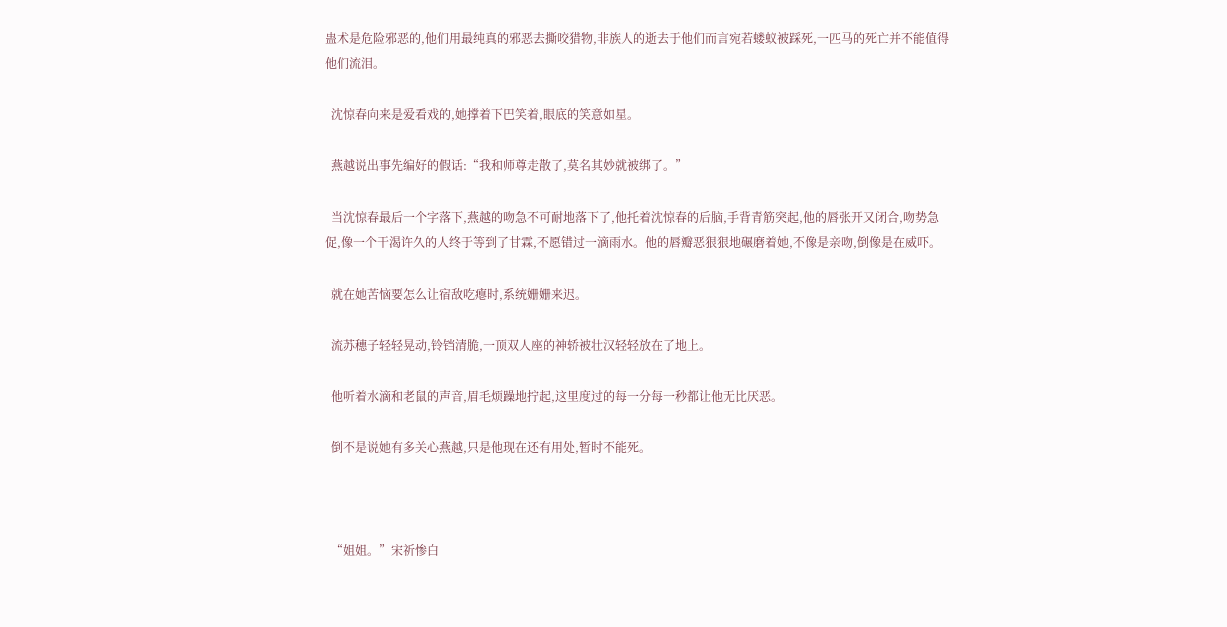蛊术是危险邪恶的,他们用最纯真的邪恶去撕咬猎物,非族人的逝去于他们而言宛若蝼蚁被踩死,一匹马的死亡并不能值得他们流泪。

  沈惊春向来是爱看戏的,她撑着下巴笑着,眼底的笑意如星。

  燕越说出事先编好的假话:“我和师尊走散了,莫名其妙就被绑了。”

  当沈惊春最后一个字落下,燕越的吻急不可耐地落下了,他托着沈惊春的后脑,手背青筋突起,他的唇张开又闭合,吻势急促,像一个干渴许久的人终于等到了甘霖,不愿错过一滴雨水。他的唇瓣恶狠狠地碾磨着她,不像是亲吻,倒像是在威吓。

  就在她苦恼要怎么让宿敌吃瘪时,系统姗姗来迟。

  流苏穗子轻轻晃动,铃铛清脆,一顶双人座的神轿被壮汉轻轻放在了地上。

  他听着水滴和老鼠的声音,眉毛烦躁地拧起,这里度过的每一分每一秒都让他无比厌恶。

  倒不是说她有多关心燕越,只是他现在还有用处,暂时不能死。



  “姐姐。”宋祈惨白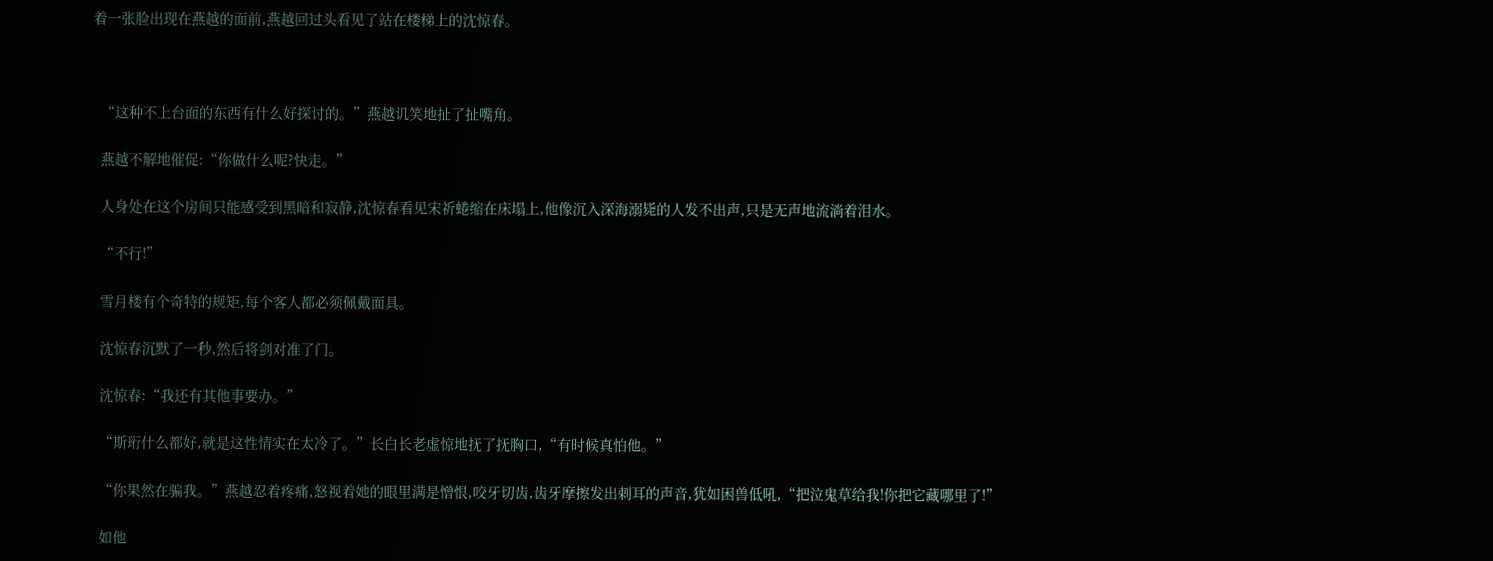着一张脸出现在燕越的面前,燕越回过头看见了站在楼梯上的沈惊春。



  “这种不上台面的东西有什么好探讨的。”燕越讥笑地扯了扯嘴角。

  燕越不解地催促:“你做什么呢?快走。”

  人身处在这个房间只能感受到黑暗和寂静,沈惊春看见宋祈蜷缩在床塌上,他像沉入深海溺毙的人发不出声,只是无声地流淌着泪水。

  “不行!”

  雪月楼有个奇特的规矩,每个客人都必须佩戴面具。

  沈惊春沉默了一秒,然后将剑对准了门。

  沈惊春:“我还有其他事要办。”

  “斯珩什么都好,就是这性情实在太冷了。”长白长老虚惊地抚了抚胸口,“有时候真怕他。”

  “你果然在骗我。”燕越忍着疼痛,怒视着她的眼里满是憎恨,咬牙切齿,齿牙摩擦发出刺耳的声音,犹如困兽低吼,“把泣鬼草给我!你把它藏哪里了!”

  如他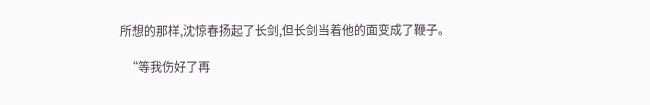所想的那样,沈惊春扬起了长剑,但长剑当着他的面变成了鞭子。

  “等我伤好了再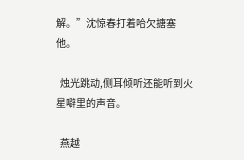解。”沈惊春打着哈欠搪塞他。

  烛光跳动,侧耳倾听还能听到火星噼里的声音。

  燕越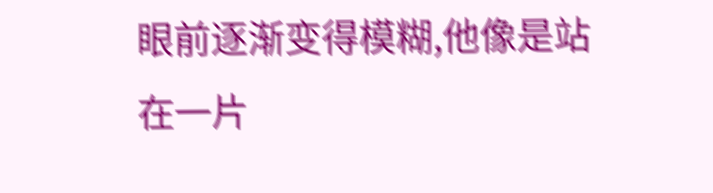眼前逐渐变得模糊,他像是站在一片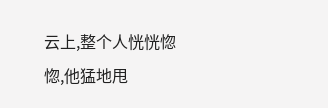云上,整个人恍恍惚惚,他猛地甩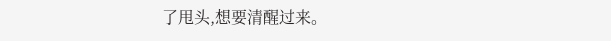了甩头,想要清醒过来。